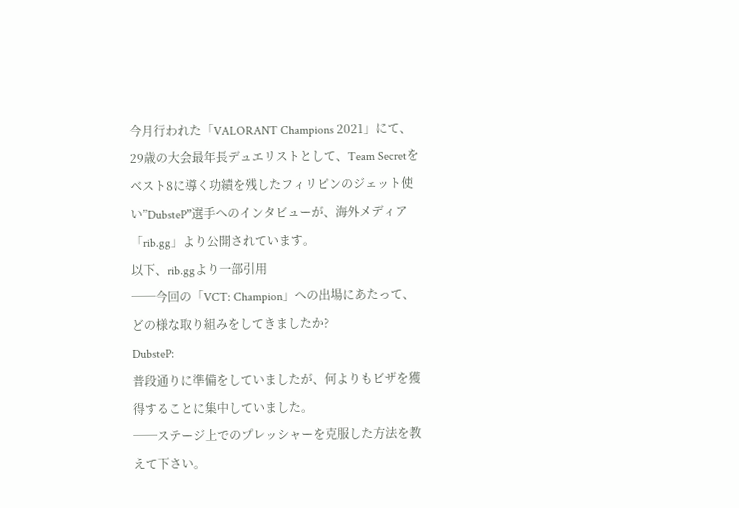今月行われた「VALORANT Champions 2021」にて、29歳の大会最年長デュエリストとして、Team Secretをベスト8に導く功績を残したフィリピンのジェット使い”DubsteP”選手へのインタビューが、海外メディア「rib.gg」より公開されています。
以下、rib.ggより一部引用
──今回の「VCT: Champion」への出場にあたって、どの様な取り組みをしてきましたか?
DubsteP:
普段通りに準備をしていましたが、何よりもビザを獲得することに集中していました。
──ステージ上でのプレッシャーを克服した方法を教えて下さい。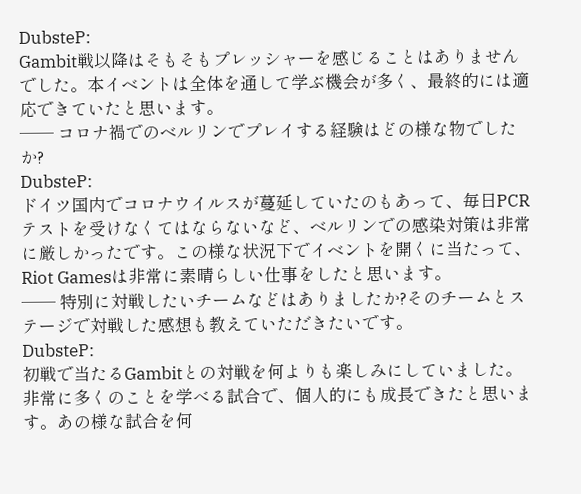DubsteP:
Gambit戦以降はそもそもプレッシャーを感じることはありませんでした。本イベントは全体を通して学ぶ機会が多く、最終的には適応できていたと思います。
── コロナ禍でのベルリンでプレイする経験はどの様な物でしたか?
DubsteP:
ドイツ国内でコロナウイルスが蔓延していたのもあって、毎日PCRテストを受けなくてはならないなど、ベルリンでの感染対策は非常に厳しかったです。この様な状況下でイベントを開くに当たって、Riot Gamesは非常に素晴らしい仕事をしたと思います。
── 特別に対戦したいチームなどはありましたか?そのチームとステージで対戦した感想も教えていただきたいです。
DubsteP:
初戦で当たるGambitとの対戦を何よりも楽しみにしていました。非常に多くのことを学べる試合で、個人的にも成長できたと思います。あの様な試合を何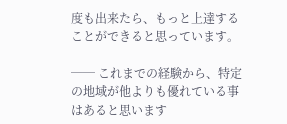度も出来たら、もっと上達することができると思っています。

── これまでの経験から、特定の地域が他よりも優れている事はあると思います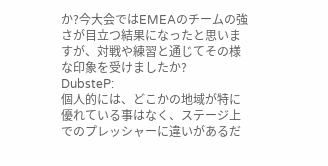か?今大会ではEMEAのチームの強さが目立つ結果になったと思いますが、対戦や練習と通じてその様な印象を受けましたか?
DubsteP:
個人的には、どこかの地域が特に優れている事はなく、ステージ上でのプレッシャーに違いがあるだ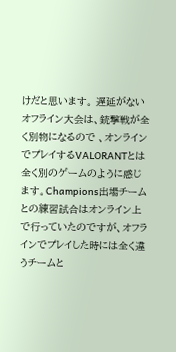けだと思います。 遅延がないオフライン大会は、銃撃戦が全く別物になるので 、オンラインでプレイするVALORANTとは全く別のゲームのように感じます。Champions出場チームとの練習試合はオンライン上で行っていたのですが、オフラインでプレイした時には全く違うチームと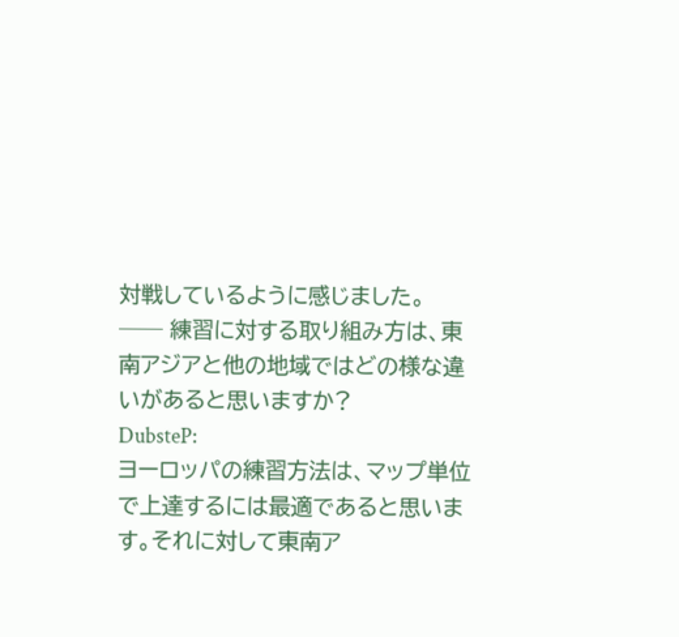対戦しているように感じました。
── 練習に対する取り組み方は、東南アジアと他の地域ではどの様な違いがあると思いますか?
DubsteP:
ヨーロッパの練習方法は、マップ単位で上達するには最適であると思います。それに対して東南ア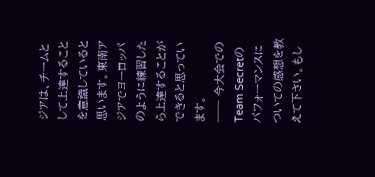ジアは、チームとして上達することを意識していると思います。東南アジアでヨーロッパのように練習したら上達することができると思っています。
── 今大会でのTeam Secretのパフォーマンスについての感想を教えて下さい。もし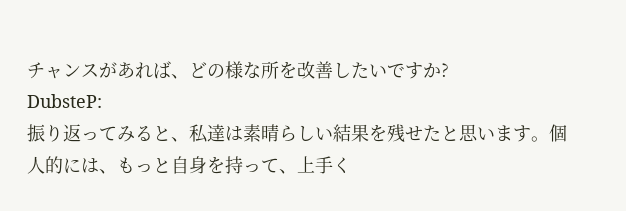チャンスがあれば、どの様な所を改善したいですか?
DubsteP:
振り返ってみると、私達は素晴らしい結果を残せたと思います。個人的には、もっと自身を持って、上手く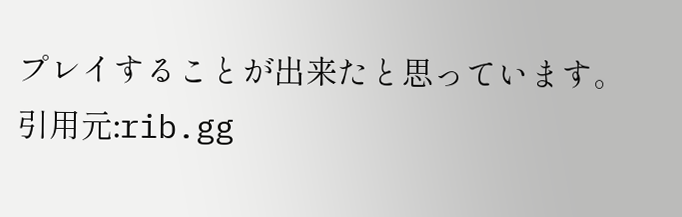プレイすることが出来たと思っています。
引用元:rib.gg